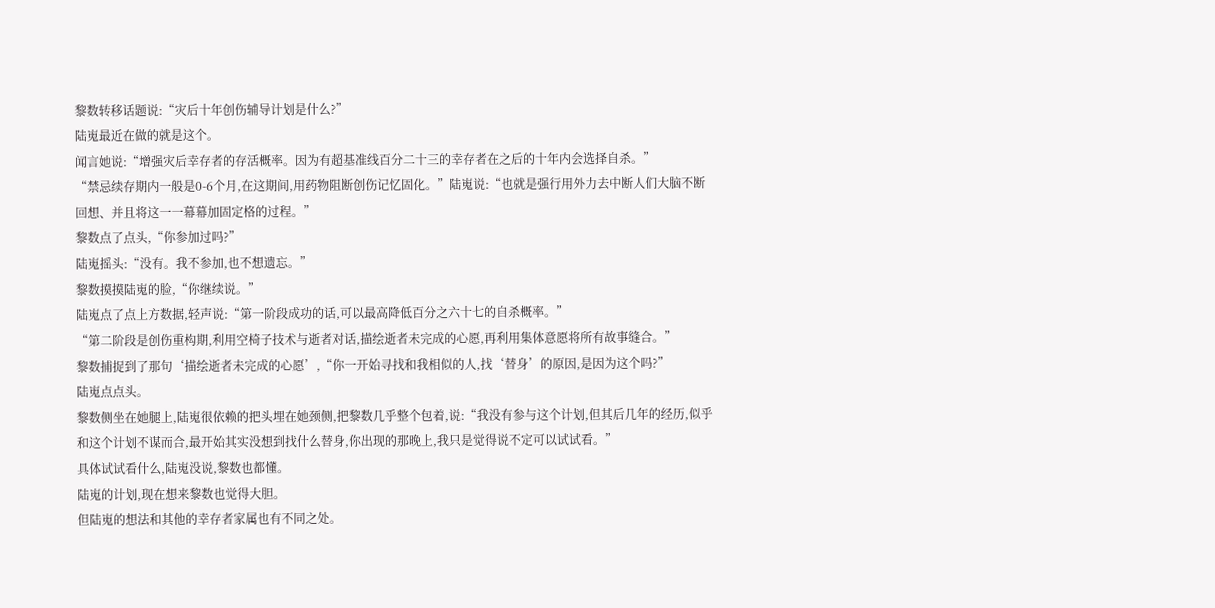黎数转移话题说:“灾后十年创伤辅导计划是什么?”
陆嵬最近在做的就是这个。
闻言她说:“增强灾后幸存者的存活概率。因为有超基准线百分二十三的幸存者在之后的十年内会选择自杀。”
“禁忌续存期内一般是0-6个月,在这期间,用药物阻断创伤记忆固化。”陆嵬说:“也就是强行用外力去中断人们大脑不断回想、并且将这一一幕幕加固定格的过程。”
黎数点了点头,“你参加过吗?”
陆嵬摇头:“没有。我不参加,也不想遗忘。”
黎数摸摸陆嵬的脸,“你继续说。”
陆嵬点了点上方数据,轻声说:“第一阶段成功的话,可以最高降低百分之六十七的自杀概率。”
“第二阶段是创伤重构期,利用空椅子技术与逝者对话,描绘逝者未完成的心愿,再利用集体意愿将所有故事缝合。”
黎数捕捉到了那句‘描绘逝者未完成的心愿’,“你一开始寻找和我相似的人,找‘替身’的原因,是因为这个吗?”
陆嵬点点头。
黎数侧坐在她腿上,陆嵬很依赖的把头埋在她颈侧,把黎数几乎整个包着,说:“我没有参与这个计划,但其后几年的经历,似乎和这个计划不谋而合,最开始其实没想到找什么替身,你出现的那晚上,我只是觉得说不定可以试试看。”
具体试试看什么,陆嵬没说,黎数也都懂。
陆嵬的计划,现在想来黎数也觉得大胆。
但陆嵬的想法和其他的幸存者家属也有不同之处。